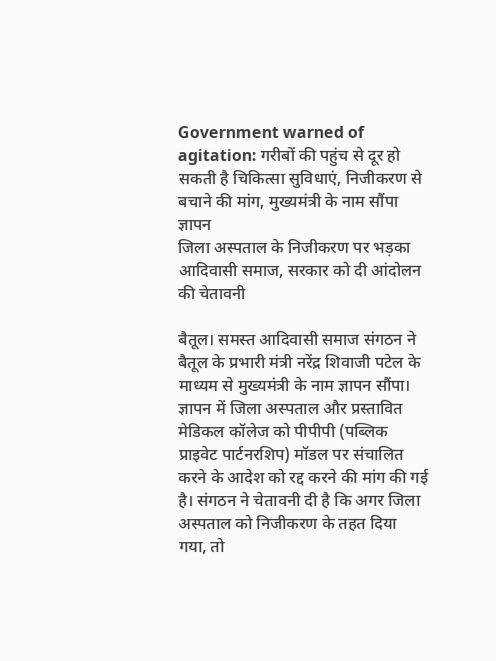Government warned of agitation: गरीबों की पहुंच से दूर हो सकती है चिकित्सा सुविधाएं, निजीकरण से बचाने की मांग, मुख्यमंत्री के नाम सौंपा ज्ञापन
जिला अस्पताल के निजीकरण पर भड़का आदिवासी समाज, सरकार को दी आंदोलन की चेतावनी

बैतूल। समस्त आदिवासी समाज संगठन ने बैतूल के प्रभारी मंत्री नरेंद्र शिवाजी पटेल के माध्यम से मुख्यमंत्री के नाम ज्ञापन सौंपा। ज्ञापन में जिला अस्पताल और प्रस्तावित मेडिकल कॉलेज को पीपीपी (पब्लिक प्राइवेट पार्टनरशिप) मॉडल पर संचालित करने के आदेश को रद्द करने की मांग की गई है। संगठन ने चेतावनी दी है कि अगर जिला अस्पताल को निजीकरण के तहत दिया गया, तो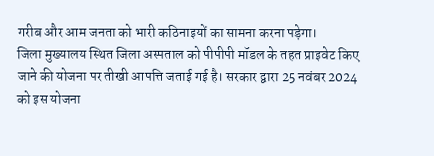गरीब और आम जनता को भारी कठिनाइयों का सामना करना पड़ेगा।
जिला मुख्यालय स्थित जिला अस्पताल को पीपीपी मॉडल के तहत प्राइवेट किए जाने की योजना पर तीखी आपत्ति जताई गई है। सरकार द्वारा 25 नवंबर 2024 को इस योजना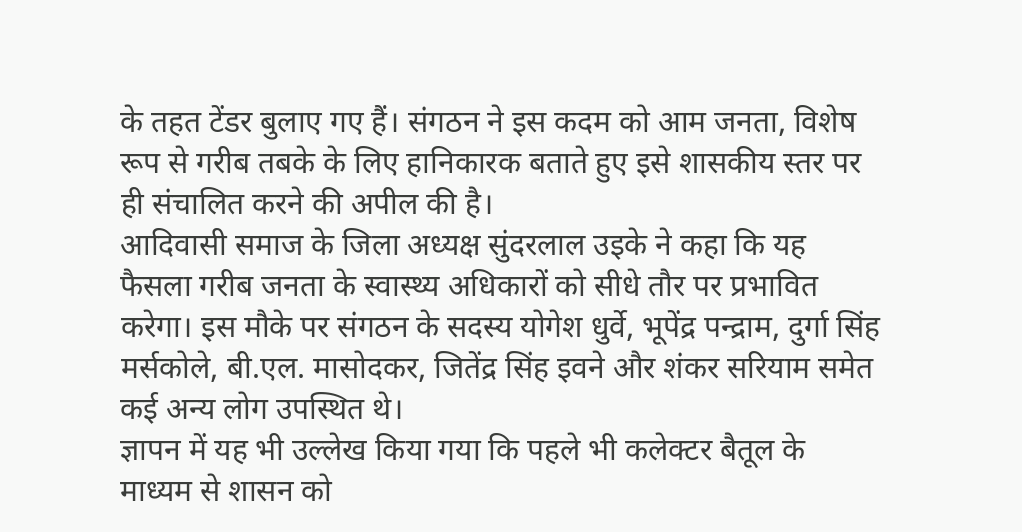के तहत टेंडर बुलाए गए हैं। संगठन ने इस कदम को आम जनता, विशेष रूप से गरीब तबके के लिए हानिकारक बताते हुए इसे शासकीय स्तर पर ही संचालित करने की अपील की है।
आदिवासी समाज के जिला अध्यक्ष सुंदरलाल उइके ने कहा कि यह फैसला गरीब जनता के स्वास्थ्य अधिकारों को सीधे तौर पर प्रभावित करेगा। इस मौके पर संगठन के सदस्य योगेश धुर्वे, भूपेंद्र पन्द्राम, दुर्गा सिंह मर्सकोले, बी.एल. मासोदकर, जितेंद्र सिंह इवने और शंकर सरियाम समेत कई अन्य लोग उपस्थित थे।
ज्ञापन में यह भी उल्लेख किया गया कि पहले भी कलेक्टर बैतूल के माध्यम से शासन को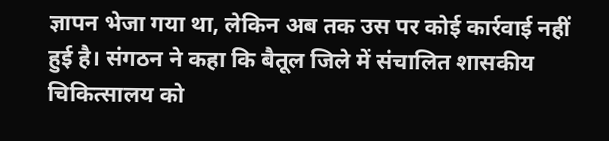ज्ञापन भेजा गया था, लेकिन अब तक उस पर कोई कार्रवाई नहीं हुई है। संगठन ने कहा कि बैतूल जिले में संचालित शासकीय चिकित्सालय को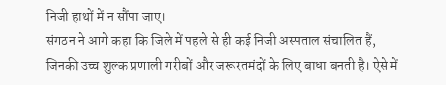निजी हाथों में न सौंपा जाए।
संगठन ने आगे कहा कि जिले में पहले से ही कई निजी अस्पताल संचालित हैं, जिनकी उच्च शुल्क प्रणाली गरीबों और जरूरतमंदों के लिए बाधा बनती है। ऐसे में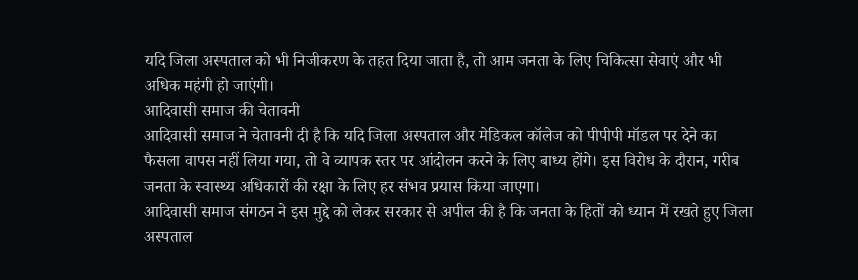यदि जिला अस्पताल को भी निजीकरण के तहत दिया जाता है, तो आम जनता के लिए चिकित्सा सेवाएं और भी अधिक महंगी हो जाएंगी।
आदिवासी समाज की चेतावनी
आदिवासी समाज ने चेतावनी दी है कि यदि जिला अस्पताल और मेडिकल कॉलेज को पीपीपी मॉडल पर देने का फैसला वापस नहीं लिया गया, तो वे व्यापक स्तर पर आंदोलन करने के लिए बाध्य होंगे। इस विरोध के दौरान, गरीब जनता के स्वास्थ्य अधिकारों की रक्षा के लिए हर संभव प्रयास किया जाएगा।
आदिवासी समाज संगठन ने इस मुद्दे को लेकर सरकार से अपील की है कि जनता के हितों को ध्यान में रखते हुए जिला अस्पताल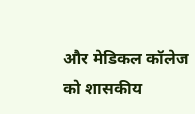और मेडिकल कॉलेज को शासकीय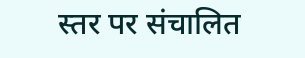स्तर पर संचालित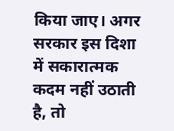किया जाए। अगर सरकार इस दिशा में सकारात्मक कदम नहीं उठाती है, तो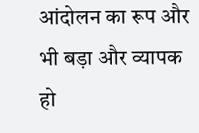आंदोलन का रूप और भी बड़ा और व्यापक हो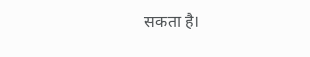सकता है।